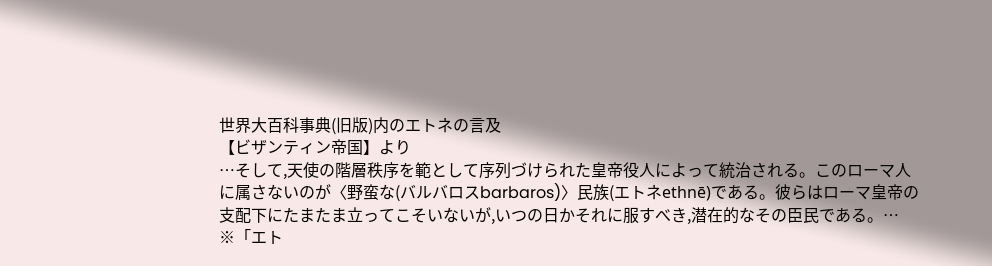世界大百科事典(旧版)内のエトネの言及
【ビザンティン帝国】より
…そして,天使の階層秩序を範として序列づけられた皇帝役人によって統治される。このローマ人に属さないのが〈野蛮な(バルバロスbarbaros)〉民族(エトネethnē)である。彼らはローマ皇帝の支配下にたまたま立ってこそいないが,いつの日かそれに服すべき,潜在的なその臣民である。…
※「エト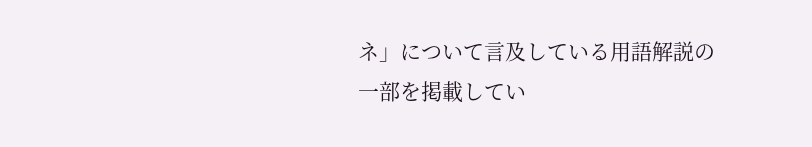ネ」について言及している用語解説の一部を掲載してい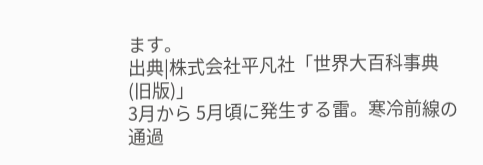ます。
出典|株式会社平凡社「世界大百科事典(旧版)」
3月から 5月頃に発生する雷。寒冷前線の通過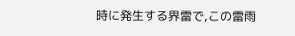時に発生する界雷で,この雷雨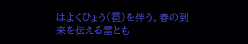はよくひょう(雹)を伴う。春の到来を伝える雷とも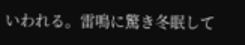いわれる。雷鳴に驚き冬眠して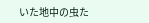いた地中の虫た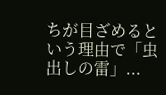ちが目ざめるという理由で「虫出しの雷」...